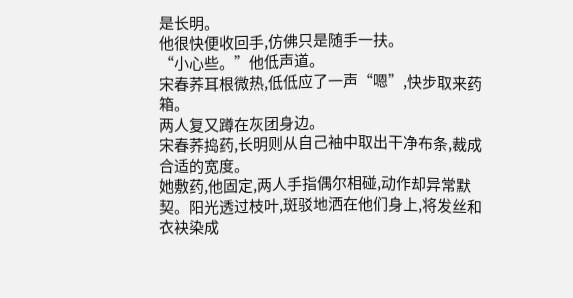是长明。
他很快便收回手,仿佛只是随手一扶。
“小心些。”他低声道。
宋春荞耳根微热,低低应了一声“嗯”,快步取来药箱。
两人复又蹲在灰团身边。
宋春荞捣药,长明则从自己袖中取出干净布条,裁成合适的宽度。
她敷药,他固定,两人手指偶尔相碰,动作却异常默契。阳光透过枝叶,斑驳地洒在他们身上,将发丝和衣袂染成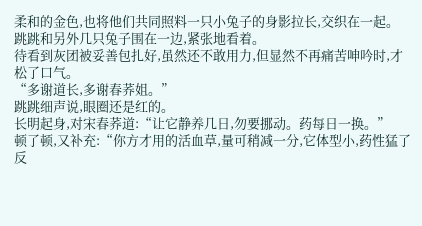柔和的金色,也将他们共同照料一只小兔子的身影拉长,交织在一起。
跳跳和另外几只兔子围在一边,紧张地看着。
待看到灰团被妥善包扎好,虽然还不敢用力,但显然不再痛苦呻吟时,才松了口气。
“多谢道长,多谢春荞姐。”
跳跳细声说,眼圈还是红的。
长明起身,对宋春荞道:“让它静养几日,勿要挪动。药每日一换。”
顿了顿,又补充:“你方才用的活血草,量可稍减一分,它体型小,药性猛了反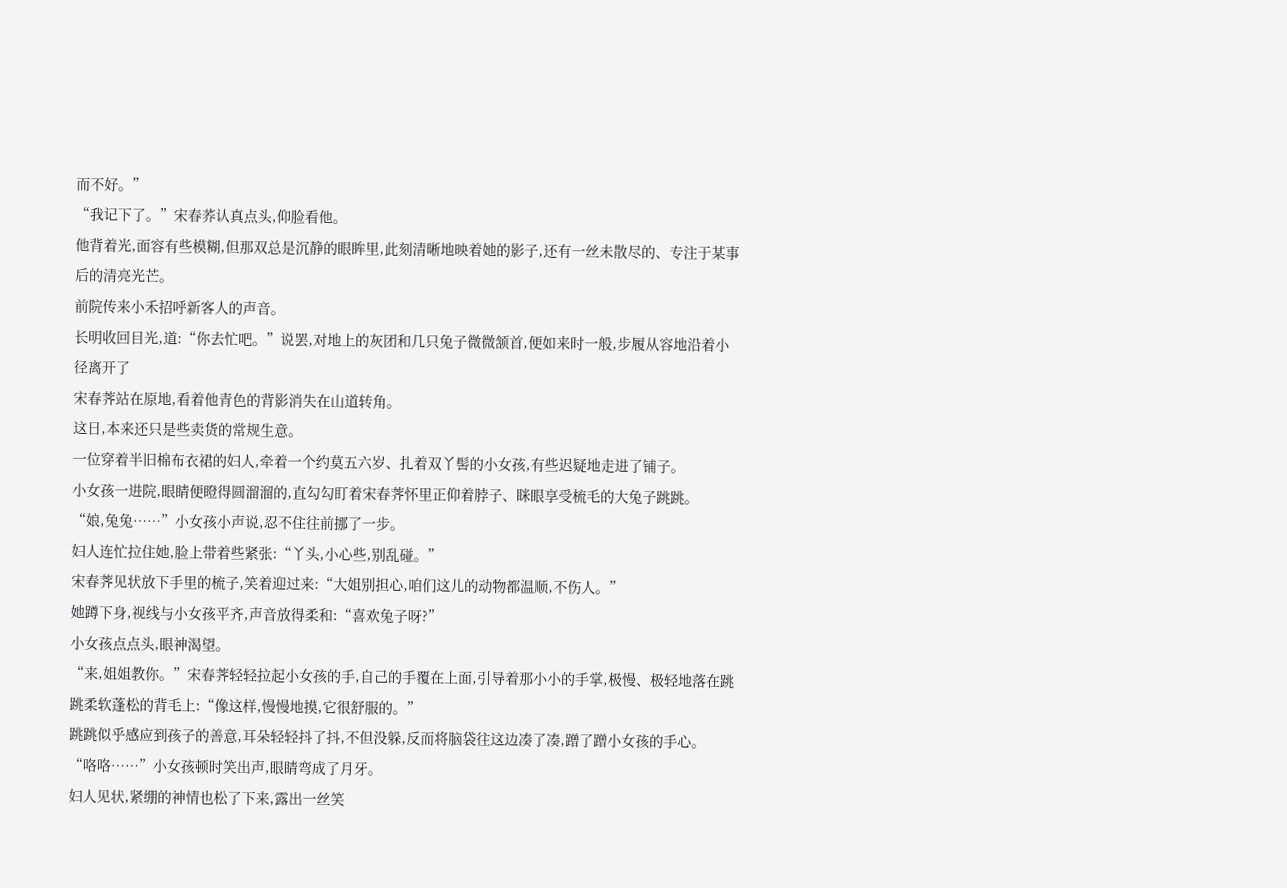而不好。”
“我记下了。”宋春荞认真点头,仰脸看他。
他背着光,面容有些模糊,但那双总是沉静的眼眸里,此刻清晰地映着她的影子,还有一丝未散尽的、专注于某事后的清亮光芒。
前院传来小禾招呼新客人的声音。
长明收回目光,道:“你去忙吧。”说罢,对地上的灰团和几只兔子微微颔首,便如来时一般,步履从容地沿着小径离开了
宋春荠站在原地,看着他青色的背影消失在山道转角。
这日,本来还只是些卖货的常规生意。
一位穿着半旧棉布衣裙的妇人,牵着一个约莫五六岁、扎着双丫髻的小女孩,有些迟疑地走进了铺子。
小女孩一进院,眼睛便瞪得圆溜溜的,直勾勾盯着宋春荠怀里正仰着脖子、眯眼享受梳毛的大兔子跳跳。
“娘,兔兔……”小女孩小声说,忍不住往前挪了一步。
妇人连忙拉住她,脸上带着些紧张:“丫头,小心些,别乱碰。”
宋春荠见状放下手里的梳子,笑着迎过来:“大姐别担心,咱们这儿的动物都温顺,不伤人。”
她蹲下身,视线与小女孩平齐,声音放得柔和:“喜欢兔子呀?”
小女孩点点头,眼神渴望。
“来,姐姐教你。”宋春荠轻轻拉起小女孩的手,自己的手覆在上面,引导着那小小的手掌,极慢、极轻地落在跳跳柔软蓬松的背毛上:“像这样,慢慢地摸,它很舒服的。”
跳跳似乎感应到孩子的善意,耳朵轻轻抖了抖,不但没躲,反而将脑袋往这边凑了凑,蹭了蹭小女孩的手心。
“咯咯……”小女孩顿时笑出声,眼睛弯成了月牙。
妇人见状,紧绷的神情也松了下来,露出一丝笑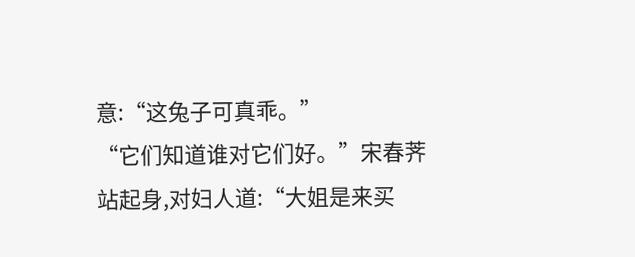意:“这兔子可真乖。”
“它们知道谁对它们好。”宋春荠站起身,对妇人道:“大姐是来买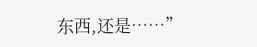东西,还是……”